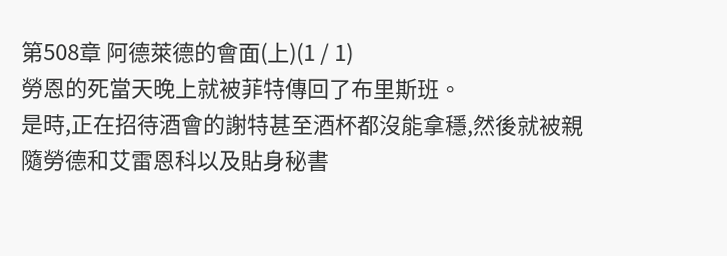第508章 阿德萊德的會面(上)(1 / 1)
勞恩的死當天晚上就被菲特傳回了布里斯班。
是時,正在招待酒會的謝特甚至酒杯都沒能拿穩,然後就被親隨勞德和艾雷恩科以及貼身秘書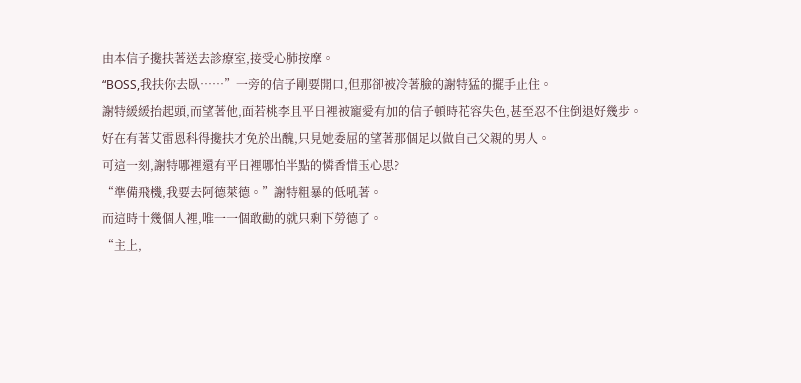由本信子攙扶著送去診療室,接受心肺按摩。
“BOSS,我扶你去臥……”一旁的信子剛要開口,但那卻被冷著臉的謝特猛的擺手止住。
謝特緩緩抬起頭,而望著他,面若桃李且平日裡被寵愛有加的信子頓時花容失色,甚至忍不住倒退好幾步。
好在有著艾雷恩科得攙扶才免於出醜,只見她委屈的望著那個足以做自己父親的男人。
可這一刻,謝特哪裡還有平日裡哪怕半點的憐香惜玉心思?
“準備飛機,我要去阿德萊德。”謝特粗暴的低吼著。
而這時十幾個人裡,唯一一個敢勸的就只剩下勞德了。
“主上,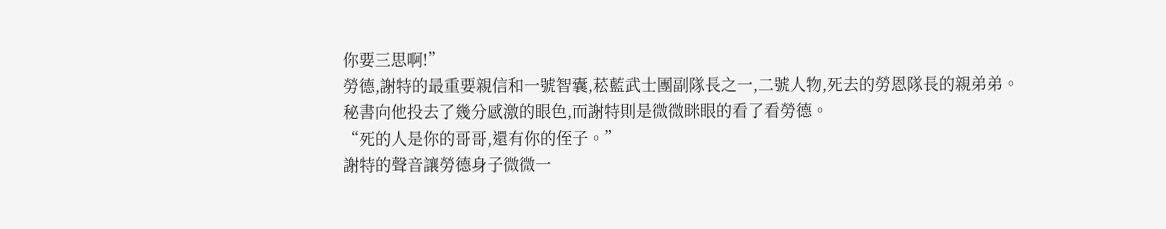你要三思啊!”
勞德,謝特的最重要親信和一號智囊,菘藍武士團副隊長之一,二號人物,死去的勞恩隊長的親弟弟。
秘書向他投去了幾分感激的眼色,而謝特則是微微眯眼的看了看勞德。
“死的人是你的哥哥,還有你的侄子。”
謝特的聲音讓勞德身子微微一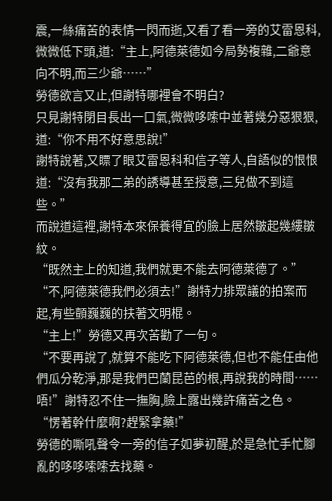震,一絲痛苦的表情一閃而逝,又看了看一旁的艾雷恩科,微微低下頭,道:“主上,阿德萊德如今局勢複雜,二爺意向不明,而三少爺……”
勞德欲言又止,但謝特哪裡會不明白?
只見謝特閉目長出一口氣,微微哆嗦中並著幾分惡狠狠,道:“你不用不好意思說!”
謝特說著,又瞟了眼艾雷恩科和信子等人,自語似的恨恨道:“沒有我那二弟的誘導甚至授意,三兒做不到這些。”
而說道這裡,謝特本來保養得宜的臉上居然皺起幾縷皺紋。
“既然主上的知道,我們就更不能去阿德萊德了。”
“不,阿德萊德我們必須去!”謝特力排眾議的拍案而起,有些顫巍巍的扶著文明棍。
“主上!”勞德又再次苦勸了一句。
“不要再說了,就算不能吃下阿德萊德,但也不能任由他們瓜分乾淨,那是我們巴蘭昆芭的根,再說我的時間……唔!”謝特忍不住一撫胸,臉上露出幾許痛苦之色。
“愣著幹什麼啊?趕緊拿藥!”
勞德的嘶吼聲令一旁的信子如夢初醒,於是急忙手忙腳亂的哆哆嗦嗦去找藥。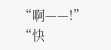“啊——!”
“快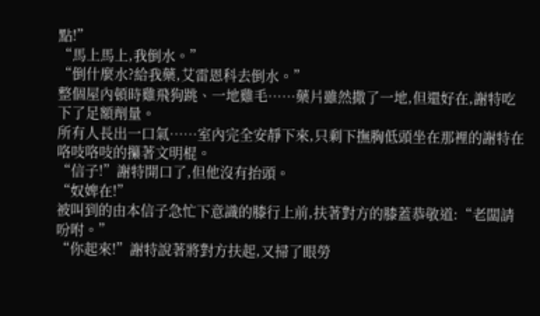點!”
“馬上馬上,我倒水。”
“倒什麼水?給我藥,艾雷恩科去倒水。”
整個屋內頓時雞飛狗跳、一地雞毛……藥片雖然撒了一地,但還好在,謝特吃下了足額劑量。
所有人長出一口氣……室內完全安靜下來,只剩下撫胸低頭坐在那裡的謝特在咯吱咯吱的攥著文明棍。
“信子!”謝特開口了,但他沒有抬頭。
“奴婢在!”
被叫到的由本信子急忙下意識的膝行上前,扶著對方的膝蓋恭敬道:“老闆請吩咐。”
“你起來!”謝特說著將對方扶起,又掃了眼勞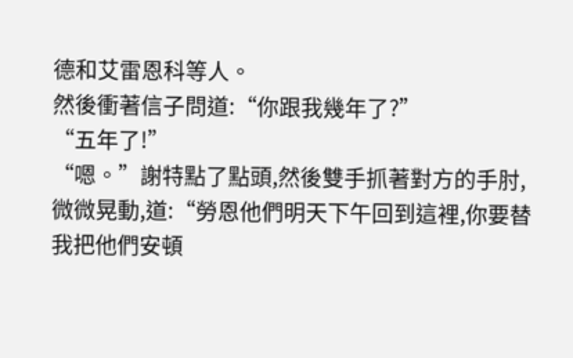德和艾雷恩科等人。
然後衝著信子問道:“你跟我幾年了?”
“五年了!”
“嗯。”謝特點了點頭,然後雙手抓著對方的手肘,微微晃動,道:“勞恩他們明天下午回到這裡,你要替我把他們安頓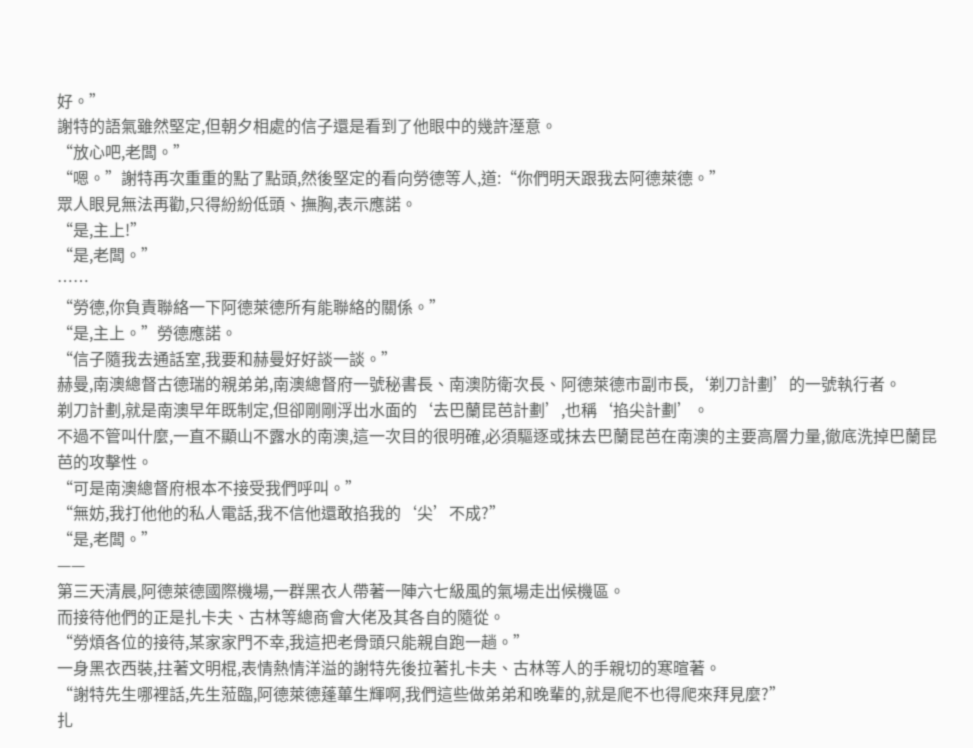好。”
謝特的語氣雖然堅定,但朝夕相處的信子還是看到了他眼中的幾許溼意。
“放心吧,老闆。”
“嗯。”謝特再次重重的點了點頭,然後堅定的看向勞德等人,道:“你們明天跟我去阿德萊德。”
眾人眼見無法再勸,只得紛紛低頭、撫胸,表示應諾。
“是,主上!”
“是,老闆。”
……
“勞德,你負責聯絡一下阿德萊德所有能聯絡的關係。”
“是,主上。”勞德應諾。
“信子隨我去通話室,我要和赫曼好好談一談。”
赫曼,南澳總督古德瑞的親弟弟,南澳總督府一號秘書長、南澳防衛次長、阿德萊德市副市長,‘剃刀計劃’的一號執行者。
剃刀計劃,就是南澳早年既制定,但卻剛剛浮出水面的‘去巴蘭昆芭計劃’,也稱‘掐尖計劃’。
不過不管叫什麼,一直不顯山不露水的南澳,這一次目的很明確,必須驅逐或抹去巴蘭昆芭在南澳的主要高層力量,徹底洗掉巴蘭昆芭的攻擊性。
“可是南澳總督府根本不接受我們呼叫。”
“無妨,我打他他的私人電話,我不信他還敢掐我的‘尖’不成?”
“是,老闆。”
——
第三天清晨,阿德萊德國際機場,一群黑衣人帶著一陣六七級風的氣場走出候機區。
而接待他們的正是扎卡夫、古林等總商會大佬及其各自的隨從。
“勞煩各位的接待,某家家門不幸,我這把老骨頭只能親自跑一趟。”
一身黑衣西裝,拄著文明棍,表情熱情洋溢的謝特先後拉著扎卡夫、古林等人的手親切的寒暄著。
“謝特先生哪裡話,先生蒞臨,阿德萊德蓬蓽生輝啊,我們這些做弟弟和晚輩的,就是爬不也得爬來拜見麼?”
扎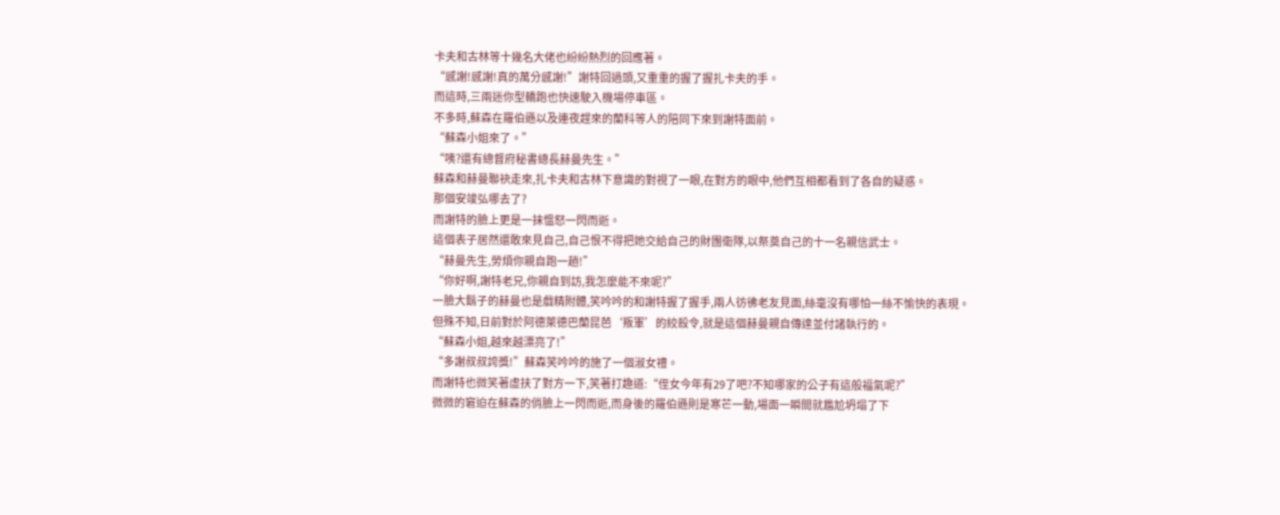卡夫和古林等十幾名大佬也紛紛熱烈的回應著。
“感謝!感謝!真的萬分感謝!”謝特回過頭,又重重的握了握扎卡夫的手。
而這時,三兩迷你型轎跑也快速駛入機場停車區。
不多時,蘇森在羅伯遜以及連夜趕來的蘭科等人的陪同下來到謝特面前。
“蘇森小姐來了。”
“咦?還有總督府秘書總長赫曼先生。”
蘇森和赫曼聯袂走來,扎卡夫和古林下意識的對視了一眼,在對方的眼中,他們互相都看到了各自的疑惑。
那個安竣弘哪去了?
而謝特的臉上更是一抹慍怒一閃而逝。
這個表子居然還敢來見自己,自己恨不得把她交給自己的財團衛隊,以祭奠自己的十一名親信武士。
“赫曼先生,勞煩你親自跑一趟!”
“你好啊,謝特老兄,你親自到訪,我怎麼能不來呢?”
一臉大鬍子的赫曼也是戲精附體,笑吟吟的和謝特握了握手,兩人彷彿老友見面,絲毫沒有哪怕一絲不愉快的表現。
但殊不知,日前對於阿德萊德巴蘭昆芭‘叛軍’的絞殺令,就是這個赫曼親自傳達並付諸執行的。
“蘇森小姐,越來越漂亮了!”
“多謝叔叔誇獎!”蘇森笑吟吟的施了一個淑女禮。
而謝特也微笑著虛扶了對方一下,笑著打趣道:“侄女今年有29了吧?不知哪家的公子有這般福氣呢?”
微微的窘迫在蘇森的俏臉上一閃而逝,而身後的羅伯遜則是寒芒一動,場面一瞬間就尷尬坍塌了下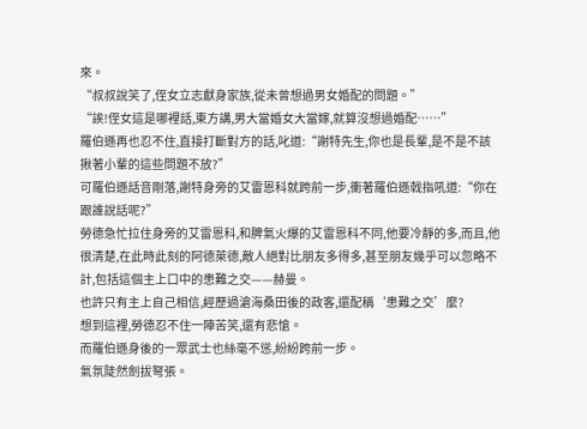來。
“叔叔說笑了,侄女立志獻身家族,從未曾想過男女婚配的問題。”
“誒!侄女這是哪裡話,東方講,男大當婚女大當嫁,就算沒想過婚配……”
羅伯遜再也忍不住,直接打斷對方的話,叱道:“謝特先生,你也是長輩,是不是不該揪著小輩的這些問題不放?”
可羅伯遜話音剛落,謝特身旁的艾雷恩科就跨前一步,衝著羅伯遜戟指吼道:“你在跟誰說話呢?”
勞德急忙拉住身旁的艾雷恩科,和脾氣火爆的艾雷恩科不同,他要冷靜的多,而且,他很清楚,在此時此刻的阿德萊德,敵人絕對比朋友多得多,甚至朋友幾乎可以忽略不計,包括這個主上口中的患難之交——赫曼。
也許只有主上自己相信,經歷過滄海桑田後的政客,還配稱‘患難之交’麼?
想到這裡,勞德忍不住一陣苦笑,還有悲愴。
而羅伯遜身後的一眾武士也絲毫不慫,紛紛跨前一步。
氣氛陡然劍拔弩張。